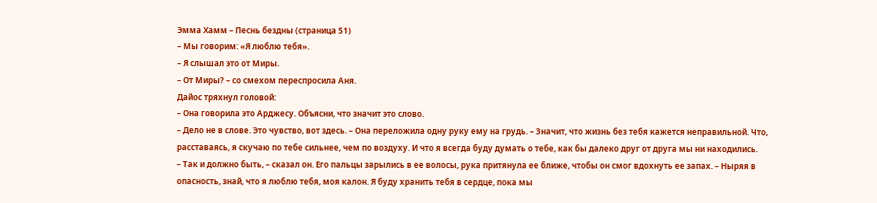Эмма Хамм – Песнь бездны (страница 51)
– Мы говорим: «Я люблю тебя».
– Я слышал это от Миры.
– От Миры? – со смехом переспросила Аня.
Дайос тряхнул головой:
– Она говорила это Арджесу. Объясни, что значит это слово.
– Дело не в слове. Это чувство, вот здесь. – Она переложила одну руку ему на грудь. – Значит, что жизнь без тебя кажется неправильной. Что, расставаясь, я скучаю по тебе сильнее, чем по воздуху. И что я всегда буду думать о тебе, как бы далеко друг от друга мы ни находились.
– Так и должно быть, – сказал он. Его пальцы зарылись в ее волосы, рука притянула ее ближе, чтобы он смог вдохнуть ее запах. – Ныряя в опасность, знай, что я люблю тебя, моя калон. Я буду хранить тебя в сердце, пока мы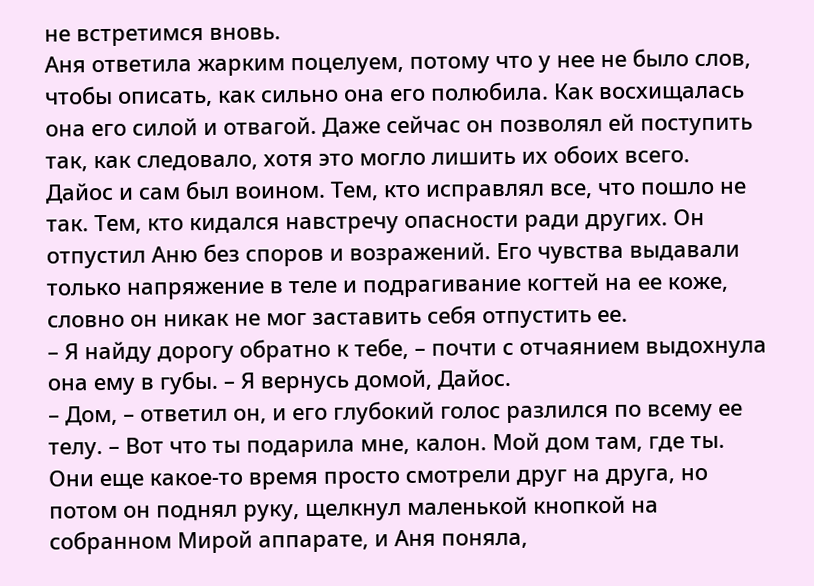не встретимся вновь.
Аня ответила жарким поцелуем, потому что у нее не было слов, чтобы описать, как сильно она его полюбила. Как восхищалась она его силой и отвагой. Даже сейчас он позволял ей поступить так, как следовало, хотя это могло лишить их обоих всего.
Дайос и сам был воином. Тем, кто исправлял все, что пошло не так. Тем, кто кидался навстречу опасности ради других. Он отпустил Аню без споров и возражений. Его чувства выдавали только напряжение в теле и подрагивание когтей на ее коже, словно он никак не мог заставить себя отпустить ее.
– Я найду дорогу обратно к тебе, – почти с отчаянием выдохнула она ему в губы. – Я вернусь домой, Дайос.
– Дом, – ответил он, и его глубокий голос разлился по всему ее телу. – Вот что ты подарила мне, калон. Мой дом там, где ты.
Они еще какое-то время просто смотрели друг на друга, но потом он поднял руку, щелкнул маленькой кнопкой на собранном Мирой аппарате, и Аня поняла,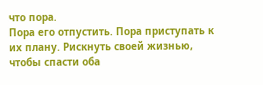что пора.
Пора его отпустить. Пора приступать к их плану. Рискнуть своей жизнью, чтобы спасти оба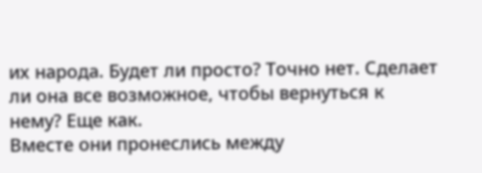их народа. Будет ли просто? Точно нет. Сделает ли она все возможное, чтобы вернуться к нему? Еще как.
Вместе они пронеслись между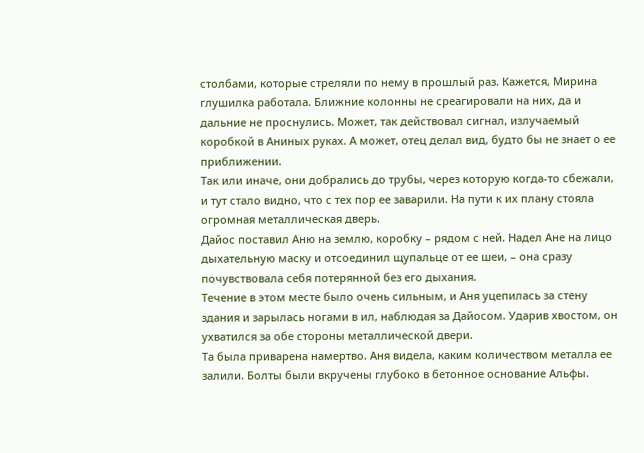столбами, которые стреляли по нему в прошлый раз. Кажется, Мирина глушилка работала. Ближние колонны не среагировали на них, да и дальние не проснулись. Может, так действовал сигнал, излучаемый коробкой в Аниных руках. А может, отец делал вид, будто бы не знает о ее приближении.
Так или иначе, они добрались до трубы, через которую когда-то сбежали, и тут стало видно, что с тех пор ее заварили. На пути к их плану стояла огромная металлическая дверь.
Дайос поставил Аню на землю, коробку – рядом с ней. Надел Ане на лицо дыхательную маску и отсоединил щупальце от ее шеи, – она сразу почувствовала себя потерянной без его дыхания.
Течение в этом месте было очень сильным, и Аня уцепилась за стену здания и зарылась ногами в ил, наблюдая за Дайосом. Ударив хвостом, он ухватился за обе стороны металлической двери.
Та была приварена намертво. Аня видела, каким количеством металла ее залили. Болты были вкручены глубоко в бетонное основание Альфы.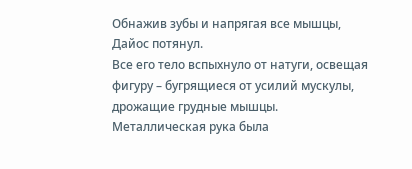Обнажив зубы и напрягая все мышцы, Дайос потянул.
Все его тело вспыхнуло от натуги, освещая фигуру – бугрящиеся от усилий мускулы, дрожащие грудные мышцы. Металлическая рука была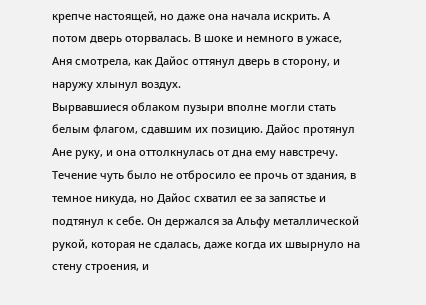крепче настоящей, но даже она начала искрить. А потом дверь оторвалась. В шоке и немного в ужасе, Аня смотрела, как Дайос оттянул дверь в сторону, и наружу хлынул воздух.
Вырвавшиеся облаком пузыри вполне могли стать белым флагом, сдавшим их позицию. Дайос протянул Ане руку, и она оттолкнулась от дна ему навстречу.
Течение чуть было не отбросило ее прочь от здания, в темное никуда, но Дайос схватил ее за запястье и подтянул к себе. Он держался за Альфу металлической рукой, которая не сдалась, даже когда их швырнуло на стену строения, и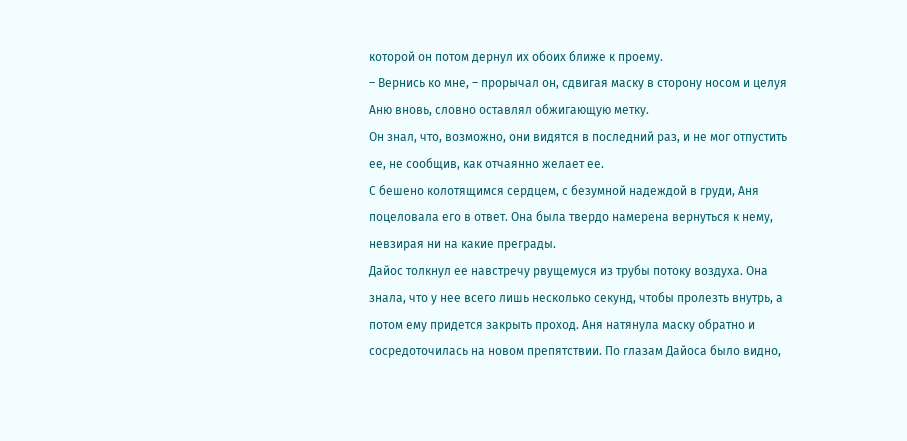которой он потом дернул их обоих ближе к проему.
– Вернись ко мне, – прорычал он, сдвигая маску в сторону носом и целуя Аню вновь, словно оставлял обжигающую метку.
Он знал, что, возможно, они видятся в последний раз, и не мог отпустить ее, не сообщив, как отчаянно желает ее.
С бешено колотящимся сердцем, с безумной надеждой в груди, Аня поцеловала его в ответ. Она была твердо намерена вернуться к нему, невзирая ни на какие преграды.
Дайос толкнул ее навстречу рвущемуся из трубы потоку воздуха. Она знала, что у нее всего лишь несколько секунд, чтобы пролезть внутрь, а потом ему придется закрыть проход. Аня натянула маску обратно и сосредоточилась на новом препятствии. По глазам Дайоса было видно,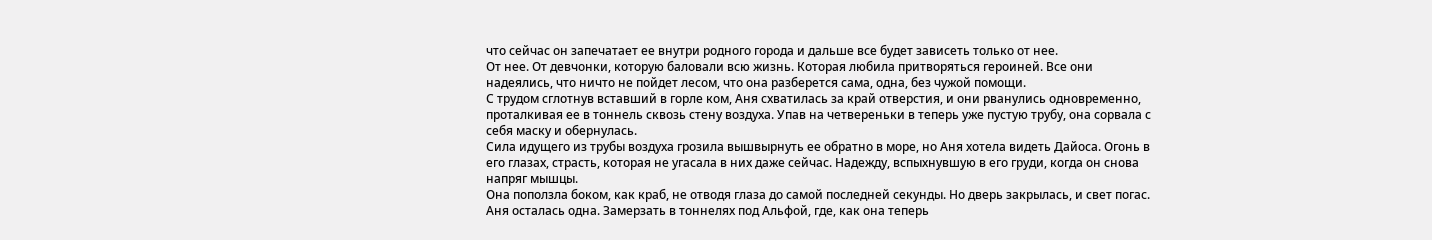что сейчас он запечатает ее внутри родного города и дальше все будет зависеть только от нее.
От нее. От девчонки, которую баловали всю жизнь. Которая любила притворяться героиней. Все они надеялись, что ничто не пойдет лесом, что она разберется сама, одна, без чужой помощи.
С трудом сглотнув вставший в горле ком, Аня схватилась за край отверстия, и они рванулись одновременно, проталкивая ее в тоннель сквозь стену воздуха. Упав на четвереньки в теперь уже пустую трубу, она сорвала с себя маску и обернулась.
Сила идущего из трубы воздуха грозила вышвырнуть ее обратно в море, но Аня хотела видеть Дайоса. Огонь в его глазах, страсть, которая не угасала в них даже сейчас. Надежду, вспыхнувшую в его груди, когда он снова напряг мышцы.
Она поползла боком, как краб, не отводя глаза до самой последней секунды. Но дверь закрылась, и свет погас.
Аня осталась одна. Замерзать в тоннелях под Альфой, где, как она теперь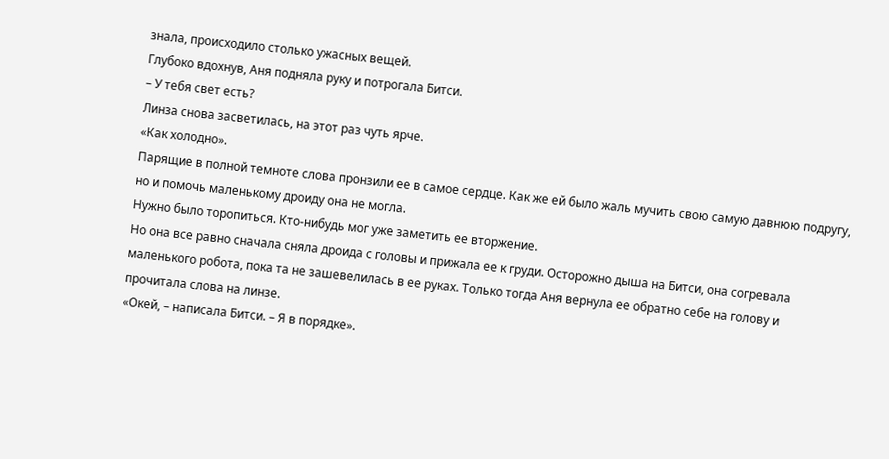знала, происходило столько ужасных вещей.
Глубоко вдохнув, Аня подняла руку и потрогала Битси.
– У тебя свет есть?
Линза снова засветилась, на этот раз чуть ярче.
«Как холодно».
Парящие в полной темноте слова пронзили ее в самое сердце. Как же ей было жаль мучить свою самую давнюю подругу, но и помочь маленькому дроиду она не могла.
Нужно было торопиться. Кто-нибудь мог уже заметить ее вторжение.
Но она все равно сначала сняла дроида с головы и прижала ее к груди. Осторожно дыша на Битси, она согревала маленького робота, пока та не зашевелилась в ее руках. Только тогда Аня вернула ее обратно себе на голову и прочитала слова на линзе.
«Окей, – написала Битси. – Я в порядке».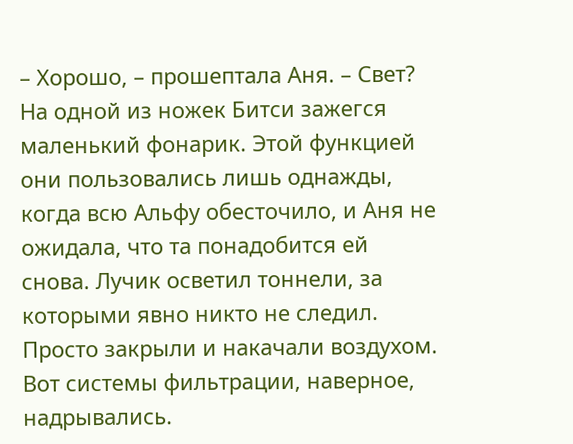– Хорошо, – прошептала Аня. – Свет?
На одной из ножек Битси зажегся маленький фонарик. Этой функцией они пользовались лишь однажды, когда всю Альфу обесточило, и Аня не ожидала, что та понадобится ей снова. Лучик осветил тоннели, за которыми явно никто не следил. Просто закрыли и накачали воздухом. Вот системы фильтрации, наверное, надрывались.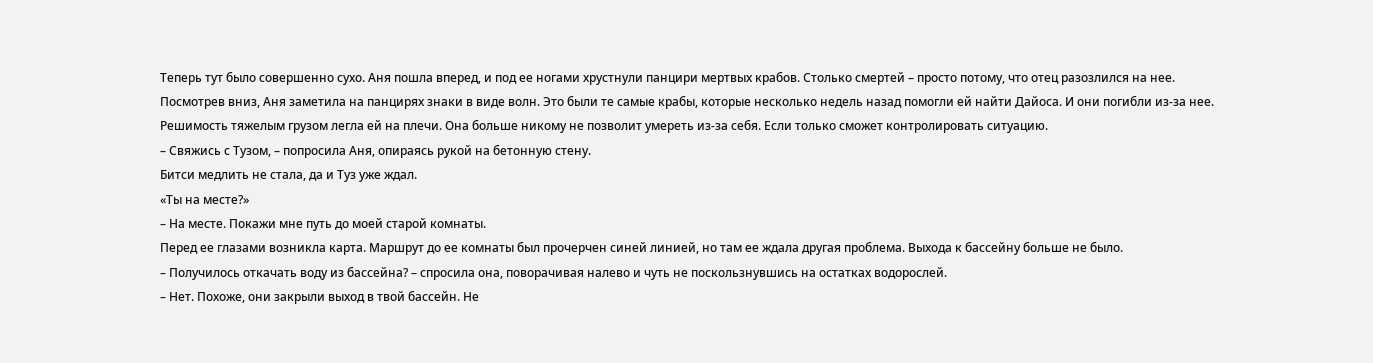Теперь тут было совершенно сухо. Аня пошла вперед, и под ее ногами хрустнули панцири мертвых крабов. Столько смертей – просто потому, что отец разозлился на нее.
Посмотрев вниз, Аня заметила на панцирях знаки в виде волн. Это были те самые крабы, которые несколько недель назад помогли ей найти Дайоса. И они погибли из-за нее.
Решимость тяжелым грузом легла ей на плечи. Она больше никому не позволит умереть из-за себя. Если только сможет контролировать ситуацию.
– Свяжись с Тузом, – попросила Аня, опираясь рукой на бетонную стену.
Битси медлить не стала, да и Туз уже ждал.
«Ты на месте?»
– На месте. Покажи мне путь до моей старой комнаты.
Перед ее глазами возникла карта. Маршрут до ее комнаты был прочерчен синей линией, но там ее ждала другая проблема. Выхода к бассейну больше не было.
– Получилось откачать воду из бассейна? – спросила она, поворачивая налево и чуть не поскользнувшись на остатках водорослей.
– Нет. Похоже, они закрыли выход в твой бассейн. Не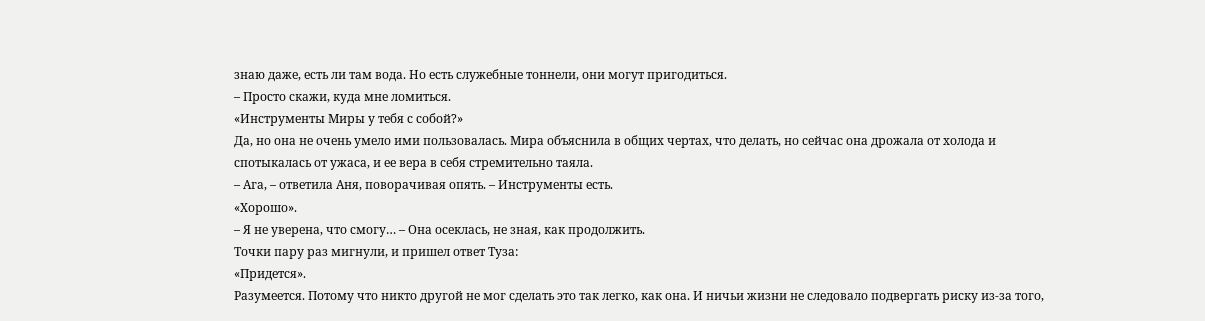знаю даже, есть ли там вода. Но есть служебные тоннели, они могут пригодиться.
– Просто скажи, куда мне ломиться.
«Инструменты Миры у тебя с собой?»
Да, но она не очень умело ими пользовалась. Мира объяснила в общих чертах, что делать, но сейчас она дрожала от холода и спотыкалась от ужаса, и ее вера в себя стремительно таяла.
– Ага, – ответила Аня, поворачивая опять. – Инструменты есть.
«Хорошо».
– Я не уверена, что смогу… – Она осеклась, не зная, как продолжить.
Точки пару раз мигнули, и пришел ответ Туза:
«Придется».
Разумеется. Потому что никто другой не мог сделать это так легко, как она. И ничьи жизни не следовало подвергать риску из-за того,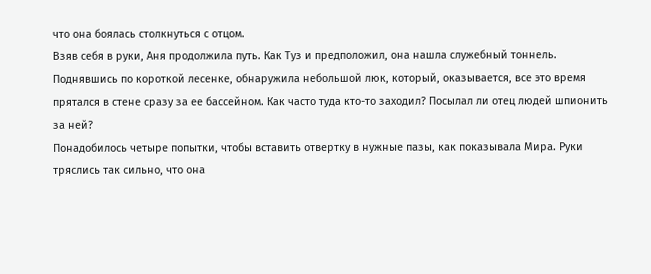что она боялась столкнуться с отцом.
Взяв себя в руки, Аня продолжила путь. Как Туз и предположил, она нашла служебный тоннель. Поднявшись по короткой лесенке, обнаружила небольшой люк, который, оказывается, все это время прятался в стене сразу за ее бассейном. Как часто туда кто-то заходил? Посылал ли отец людей шпионить за ней?
Понадобилось четыре попытки, чтобы вставить отвертку в нужные пазы, как показывала Мира. Руки тряслись так сильно, что она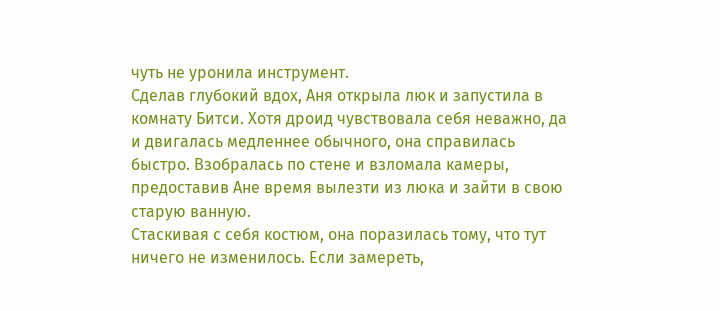чуть не уронила инструмент.
Сделав глубокий вдох, Аня открыла люк и запустила в комнату Битси. Хотя дроид чувствовала себя неважно, да и двигалась медленнее обычного, она справилась быстро. Взобралась по стене и взломала камеры, предоставив Ане время вылезти из люка и зайти в свою старую ванную.
Стаскивая с себя костюм, она поразилась тому, что тут ничего не изменилось. Если замереть,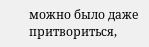можно было даже притвориться,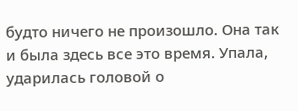будто ничего не произошло. Она так и была здесь все это время. Упала, ударилась головой о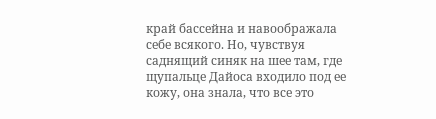край бассейна и навоображала себе всякого. Но, чувствуя саднящий синяк на шее там, где щупальце Дайоса входило под ее кожу, она знала, что все это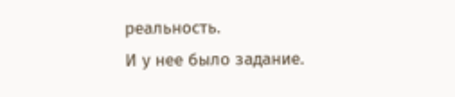реальность.
И у нее было задание.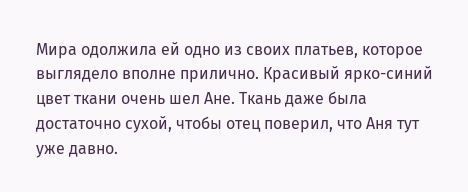Мира одолжила ей одно из своих платьев, которое выглядело вполне прилично. Красивый ярко-синий цвет ткани очень шел Ане. Ткань даже была достаточно сухой, чтобы отец поверил, что Аня тут уже давно.